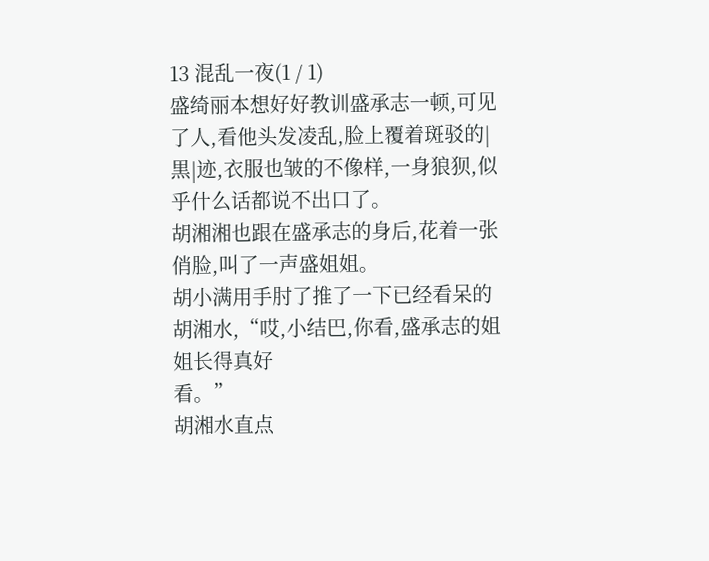13 混乱一夜(1 / 1)
盛绮丽本想好好教训盛承志一顿,可见了人,看他头发凌乱,脸上覆着斑驳的|黒|迹,衣服也皱的不像样,一身狼狈,似乎什么话都说不出口了。
胡湘湘也跟在盛承志的身后,花着一张俏脸,叫了一声盛姐姐。
胡小满用手肘了推了一下已经看呆的胡湘水,“哎,小结巴,你看,盛承志的姐姐长得真好
看。”
胡湘水直点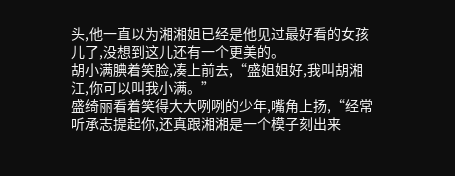头,他一直以为湘湘姐已经是他见过最好看的女孩儿了,没想到这儿还有一个更美的。
胡小满腆着笑脸,凑上前去,“盛姐姐好,我叫胡湘江,你可以叫我小满。”
盛绮丽看着笑得大大咧咧的少年,嘴角上扬,“经常听承志提起你,还真跟湘湘是一个模子刻出来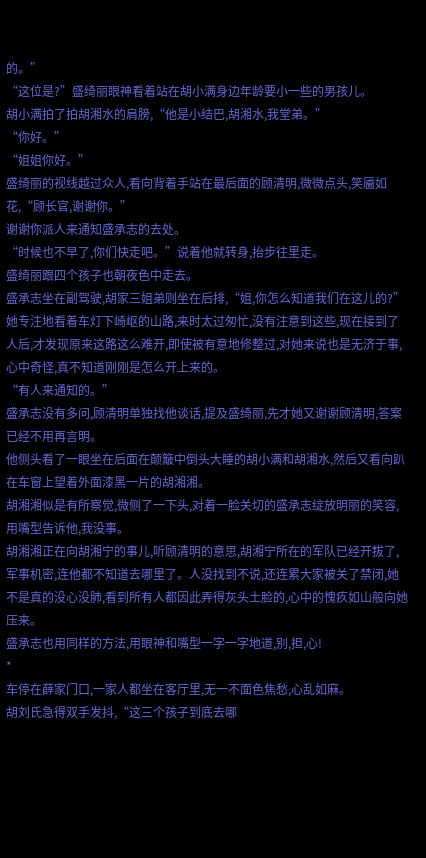的。”
“这位是?”盛绮丽眼神看着站在胡小满身边年龄要小一些的男孩儿。
胡小满拍了拍胡湘水的肩膀,“他是小结巴,胡湘水,我堂弟。”
“你好。”
“姐姐你好。”
盛绮丽的视线越过众人,看向背着手站在最后面的顾清明,微微点头,笑靥如花,“顾长官,谢谢你。”
谢谢你派人来通知盛承志的去处。
“时候也不早了,你们快走吧。”说着他就转身,抬步往里走。
盛绮丽跟四个孩子也朝夜色中走去。
盛承志坐在副驾驶,胡家三姐弟则坐在后排,“姐,你怎么知道我们在这儿的?”
她专注地看着车灯下崎岖的山路,来时太过匆忙,没有注意到这些,现在接到了人后,才发现原来这路这么难开,即使被有意地修整过,对她来说也是无济于事,心中奇怪,真不知道刚刚是怎么开上来的。
“有人来通知的。”
盛承志没有多问,顾清明单独找他谈话,提及盛绮丽,先才她又谢谢顾清明,答案已经不用再言明。
他侧头看了一眼坐在后面在颠簸中倒头大睡的胡小满和胡湘水,然后又看向趴在车窗上望着外面漆黑一片的胡湘湘。
胡湘湘似是有所察觉,微侧了一下头,对着一脸关切的盛承志绽放明丽的笑容,用嘴型告诉他,我没事。
胡湘湘正在向胡湘宁的事儿,听顾清明的意思,胡湘宁所在的军队已经开拔了,军事机密,连他都不知道去哪里了。人没找到不说,还连累大家被关了禁闭,她不是真的没心没肺,看到所有人都因此弄得灰头土脸的,心中的愧疚如山般向她压来。
盛承志也用同样的方法,用眼神和嘴型一字一字地道,别,担,心!
*
车停在薛家门口,一家人都坐在客厅里,无一不面色焦愁,心乱如麻。
胡刘氏急得双手发抖,“这三个孩子到底去哪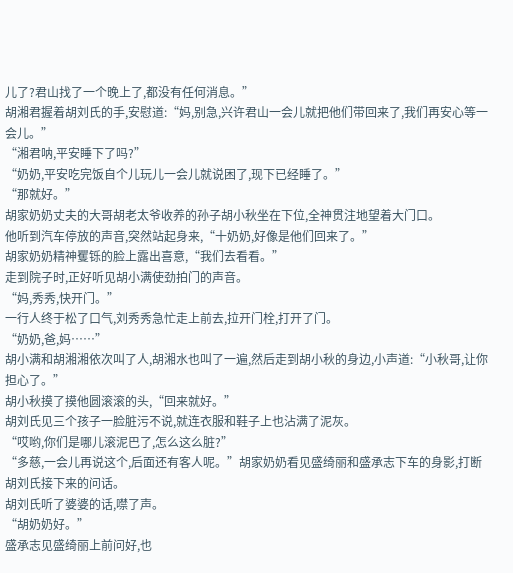儿了?君山找了一个晚上了,都没有任何消息。”
胡湘君握着胡刘氏的手,安慰道:“妈,别急,兴许君山一会儿就把他们带回来了,我们再安心等一会儿。”
“湘君呐,平安睡下了吗?”
“奶奶,平安吃完饭自个儿玩儿一会儿就说困了,现下已经睡了。”
“那就好。”
胡家奶奶丈夫的大哥胡老太爷收养的孙子胡小秋坐在下位,全神贯注地望着大门口。
他听到汽车停放的声音,突然站起身来,“十奶奶,好像是他们回来了。”
胡家奶奶精神矍铄的脸上露出喜意,“我们去看看。”
走到院子时,正好听见胡小满使劲拍门的声音。
“妈,秀秀,快开门。”
一行人终于松了口气,刘秀秀急忙走上前去,拉开门栓,打开了门。
“奶奶,爸,妈……”
胡小满和胡湘湘依次叫了人,胡湘水也叫了一遍,然后走到胡小秋的身边,小声道:“小秋哥,让你担心了。”
胡小秋摸了摸他圆滚滚的头,“回来就好。”
胡刘氏见三个孩子一脸脏污不说,就连衣服和鞋子上也沾满了泥灰。
“哎哟,你们是哪儿滚泥巴了,怎么这么脏?”
“多慈,一会儿再说这个,后面还有客人呢。”胡家奶奶看见盛绮丽和盛承志下车的身影,打断胡刘氏接下来的问话。
胡刘氏听了婆婆的话,噤了声。
“胡奶奶好。”
盛承志见盛绮丽上前问好,也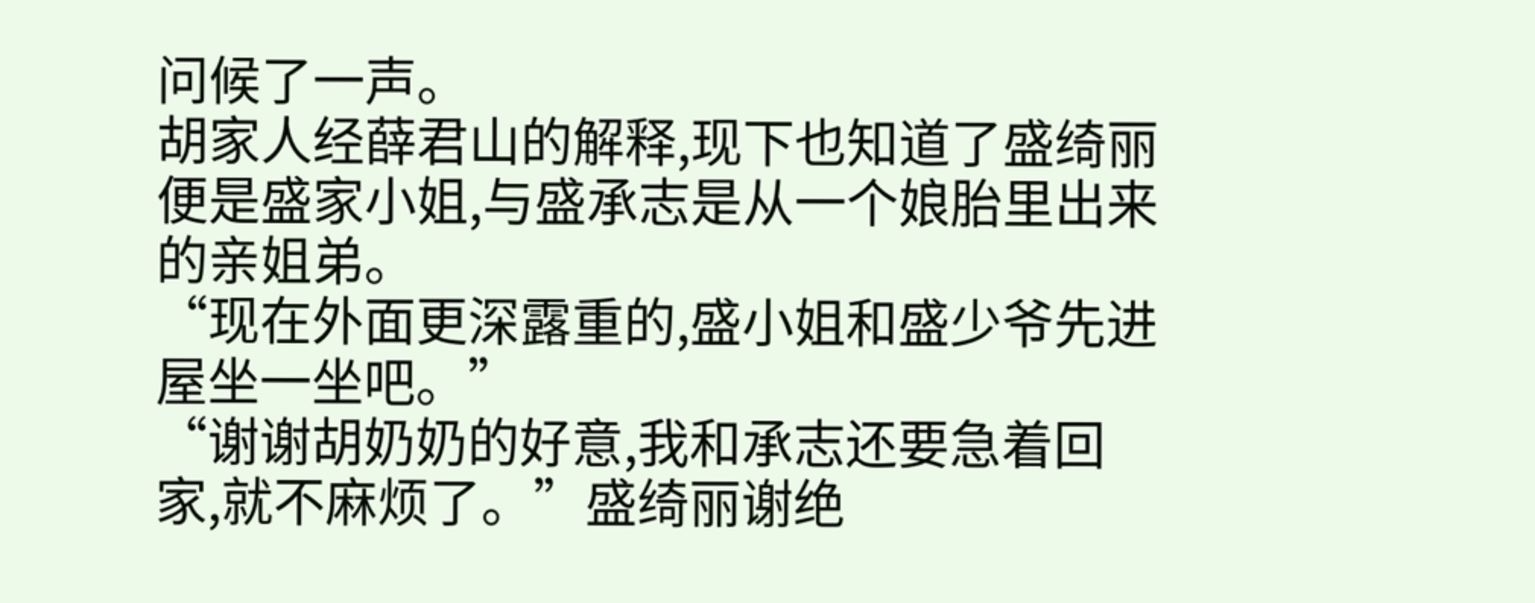问候了一声。
胡家人经薛君山的解释,现下也知道了盛绮丽便是盛家小姐,与盛承志是从一个娘胎里出来的亲姐弟。
“现在外面更深露重的,盛小姐和盛少爷先进屋坐一坐吧。”
“谢谢胡奶奶的好意,我和承志还要急着回家,就不麻烦了。”盛绮丽谢绝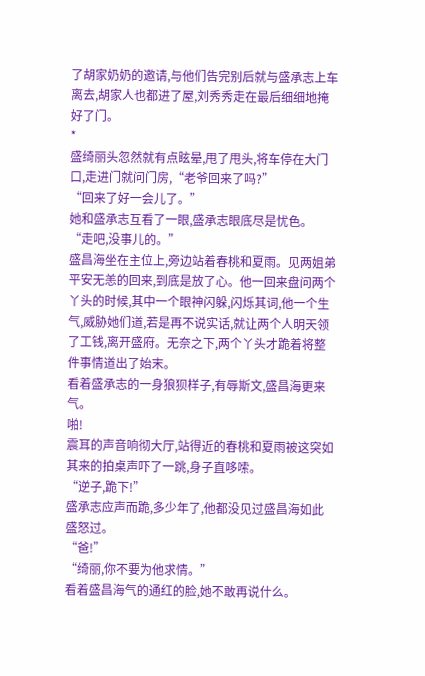了胡家奶奶的邀请,与他们告完别后就与盛承志上车离去,胡家人也都进了屋,刘秀秀走在最后细细地掩好了门。
*
盛绮丽头忽然就有点眩晕,甩了甩头,将车停在大门口,走进门就问门房,“老爷回来了吗?”
“回来了好一会儿了。”
她和盛承志互看了一眼,盛承志眼底尽是忧色。
“走吧,没事儿的。”
盛昌海坐在主位上,旁边站着春桃和夏雨。见两姐弟平安无恙的回来,到底是放了心。他一回来盘问两个丫头的时候,其中一个眼神闪躲,闪烁其词,他一个生气,威胁她们道,若是再不说实话,就让两个人明天领了工钱,离开盛府。无奈之下,两个丫头才跪着将整件事情道出了始末。
看着盛承志的一身狼狈样子,有辱斯文,盛昌海更来气。
啪!
震耳的声音响彻大厅,站得近的春桃和夏雨被这突如其来的拍桌声吓了一跳,身子直哆嗦。
“逆子,跪下!”
盛承志应声而跪,多少年了,他都没见过盛昌海如此盛怒过。
“爸!”
“绮丽,你不要为他求情。”
看着盛昌海气的通红的脸,她不敢再说什么。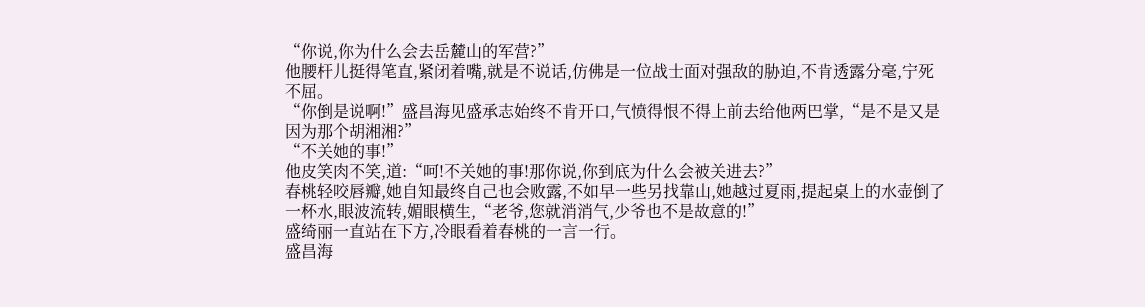“你说,你为什么会去岳麓山的军营?”
他腰杆儿挺得笔直,紧闭着嘴,就是不说话,仿佛是一位战士面对强敌的胁迫,不肯透露分毫,宁死不屈。
“你倒是说啊!”盛昌海见盛承志始终不肯开口,气愤得恨不得上前去给他两巴掌,“是不是又是因为那个胡湘湘?”
“不关她的事!”
他皮笑肉不笑,道:“呵!不关她的事!那你说,你到底为什么会被关进去?”
春桃轻咬唇瓣,她自知最终自己也会败露,不如早一些另找靠山,她越过夏雨,提起桌上的水壶倒了一杯水,眼波流转,媚眼横生,“老爷,您就消消气,少爷也不是故意的!”
盛绮丽一直站在下方,冷眼看着春桃的一言一行。
盛昌海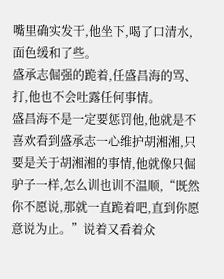嘴里确实发干,他坐下,喝了口清水,面色缓和了些。
盛承志倔强的跪着,任盛昌海的骂、打,他也不会吐露任何事情。
盛昌海不是一定要惩罚他,他就是不喜欢看到盛承志一心维护胡湘湘,只要是关于胡湘湘的事情,他就像只倔驴子一样,怎么训也训不温顺,“既然你不愿说,那就一直跪着吧,直到你愿意说为止。”说着又看着众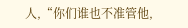人,“你们谁也不准管他,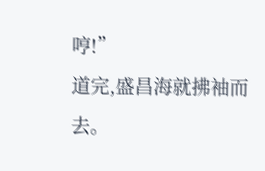哼!”
道完,盛昌海就拂袖而去。